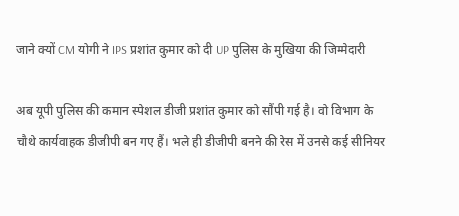जाने क्यों CM योगी ने IPS प्रशांत कुमार को दी UP पुलिस के मुखिया की जिम्मेदारी

अब यूपी पुलिस की कमान स्पेशल डीजी प्रशांत कुमार को सौंपी गई है। वो विभाग के चौथे कार्यवाहक डीजीपी बन गए हैं। भले ही डीजीपी बनने की रेस में उनसे कई सीनियर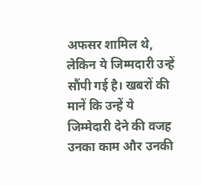अफसर शामिल थे, लेकिन ये जिम्मदारी उन्हें सौंपी गई है। खबरों की मानें कि उन्हें ये जिम्मेदारी देने की वजह उनका काम और उनकी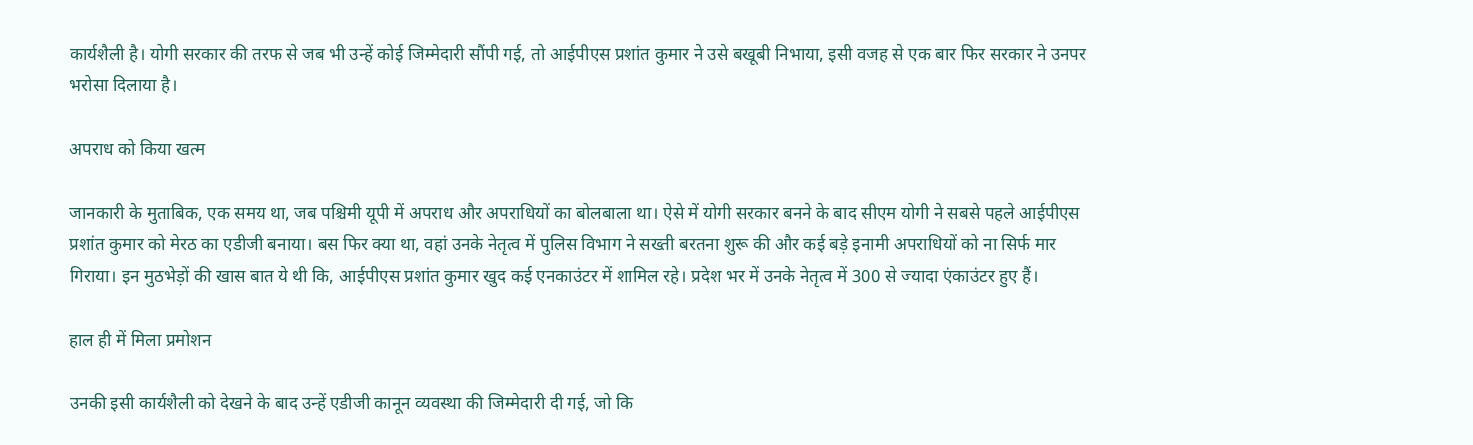कार्यशैली है। योगी सरकार की तरफ से जब भी उन्हें कोई जिम्मेदारी सौंपी गई, तो आईपीएस प्रशांत कुमार ने उसे बखूबी निभाया, इसी वजह से एक बार फिर सरकार ने उनपर भरोसा दिलाया है।

अपराध को किया खत्म

जानकारी के मुताबिक, एक समय था, जब पश्चिमी यूपी में अपराध और अपराधियों का बोलबाला था। ऐसे में योगी सरकार बनने के बाद सीएम योगी ने सबसे पहले आईपीएस प्रशांत कुमार को मेरठ का एडीजी बनाया। बस फिर क्या था, वहां उनके नेतृत्व में पुलिस विभाग ने सख्ती बरतना शुरू की और कई बड़े इनामी अपराधियों को ना सिर्फ मार गिराया। इन मुठभेड़ों की खास बात ये थी कि, आईपीएस प्रशांत कुमार खुद कई एनकाउंटर में शामिल रहे। प्रदेश भर में उनके नेतृत्व में 300 से ज्यादा एंकाउंटर हुए हैं।

हाल ही में मिला प्रमोशन

उनकी इसी कार्यशैली को देखने के बाद उन्हें एडीजी कानून व्यवस्था की जिम्मेदारी दी गई, जो कि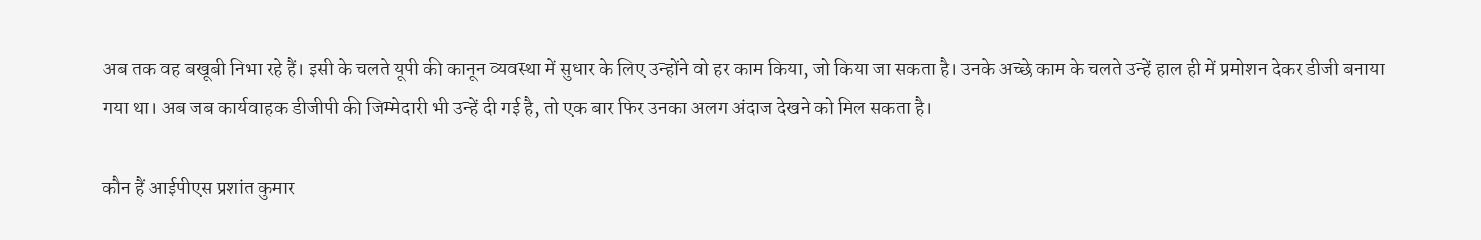अब तक वह बखूबी निभा रहे हैं। इसी के चलते यूपी की कानून व्यवस्था में सुधार के लिए उन्होंने वो हर काम किया, जो किया जा सकता है। उनके अच्छे काम के चलते उन्हें हाल ही में प्रमोशन देकर डीजी बनाया गया था। अब जब कार्यवाहक डीजीपी की जिम्मेदारी भी उन्हें दी गई है, तो एक बार फिर उनका अलग अंदाज देखने को मिल सकता है।

कौन हैं आईपीएस प्रशांत कुमार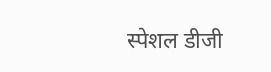स्पेशल डीजी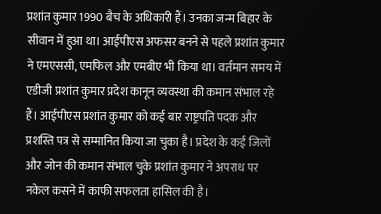प्रशांत कुमार 1990 बैच के अधिकारी हैं। उनका जन्म बिहार के सीवान में हुआ था। आईपीएस अफसर बनने से पहले प्रशांत कुमार ने एमएससी, एमफिल और एमबीए भी किया था। वर्तमान समय में एडीजी प्रशांत कुमार प्रदेश कानून व्यवस्था की कमान संभाल रहे हैं। आईपीएस प्रशांत कुमार को कई बार राष्ट्रपति पदक और प्रशस्ति पत्र से सम्मानित किया जा चुका है। प्रदेश के कई जिलों और जोन की कमान संभाल चुके प्रशांत कुमार ने अपराध पर नकेल कसने में काफी सफलता हासिल की है।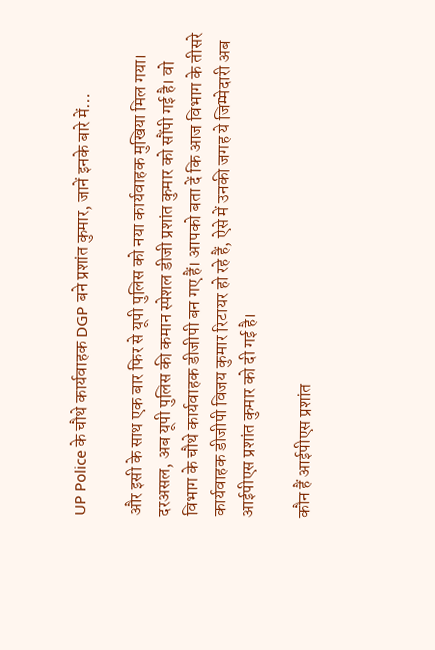UP Police के चौथे कार्यवाहक DGP बने प्रशांत कुमार, जानें इनके बारे में…

और इसी के साथ एक बार फिर से यूपी पुलिस को नया कार्यवाहक मुखिया मिल गया। दरअसल, अब यूपी पुलिस की कमान स्पेशल डीजी प्रशांत कुमार को सौंपी गई है। वो विभाग के चौथे कार्यवाहक डीजीपी बन गए हैं। आपको बता दें कि आज विभाग के तीसरे कार्यवाहक डीजीपी विजय कुमार रिटायर हो रहे हैं, ऐसे में उनकी जगह ये जिम्मेदारी अब आईपीएस प्रशांत कुमार को दी गई है।

कौन हैं आईपीएस प्रशांत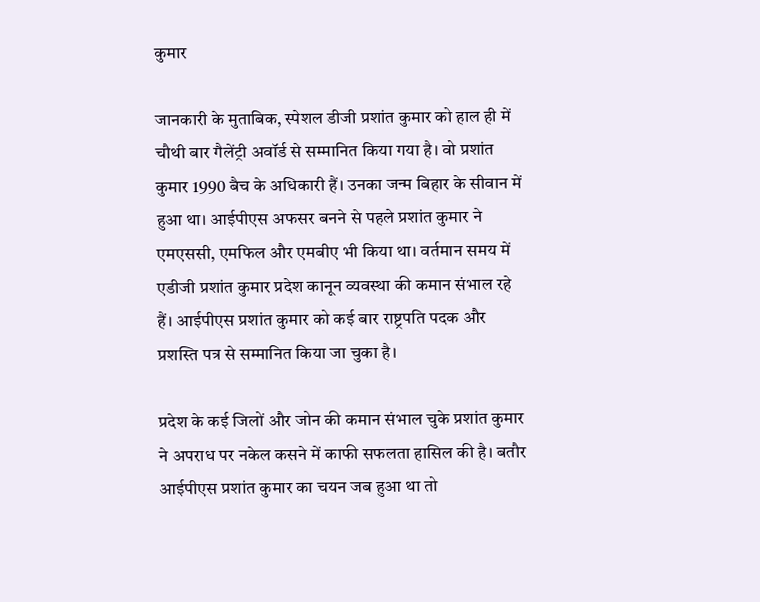कुमार

जानकारी के मुताबिक, स्पेशल डीजी प्रशांत कुमार को हाल ही में चौथी बार गैलेंट्री अवॉर्ड से सम्मानित किया गया है। वो प्रशांत कुमार 1990 बैच के अधिकारी हैं। उनका जन्म बिहार के सीवान में हुआ था। आईपीएस अफसर बनने से पहले प्रशांत कुमार ने एमएससी, एमफिल और एमबीए भी किया था। वर्तमान समय में एडीजी प्रशांत कुमार प्रदेश कानून व्यवस्था की कमान संभाल रहे हैं। आईपीएस प्रशांत कुमार को कई बार राष्ट्रपति पदक और प्रशस्ति पत्र से सम्मानित किया जा चुका है।

प्रदेश के कई जिलों और जोन की कमान संभाल चुके प्रशांत कुमार ने अपराध पर नकेल कसने में काफी सफलता हासिल की है। बतौर आईपीएस प्रशांत कुमार का चयन जब हुआ था तो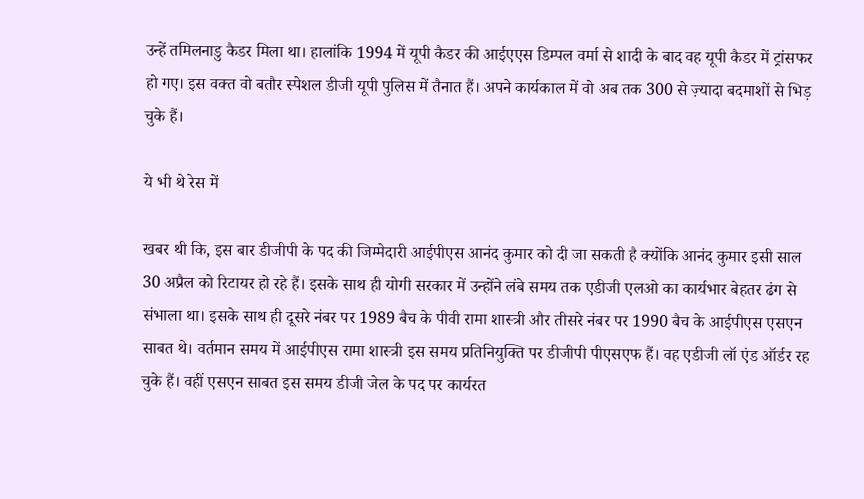उन्हें तमिलनाडु कैडर मिला था। हालांकि 1994 में यूपी कैडर की आईएएस डिम्पल वर्मा से शादी के बाद वह यूपी कैडर में ट्रांसफर हो गए। इस वक्त वो बतौर स्पेशल डीजी यूपी पुलिस में तैनात हैं। अपने कार्यकाल में वो अब तक 300 से ज़्यादा बदमाशों से भिड़ चुके हैं।

ये भी थे रेस में

खबर थी कि, इस बार डीजीपी के पद की जिम्मेदारी आईपीएस आनंद कुमार को दी जा सकती है क्योंकि आनंद कुमार इसी साल 30 अप्रैल को रिटायर हो रहे हैं। इसके साथ ही योगी सरकार में उन्होंने लंबे समय तक एडीजी एलओ का कार्यभार बेहतर ढंग से संभाला था। इसके साथ ही दूसरे नंबर पर 1989 बैच के पीवी रामा शास्त्री और तीसरे नंबर पर 1990 बैच के आईपीएस एसएन साबत थे। वर्तमान समय में आईपीएस रामा शास्त्री इस समय प्रतिनियुक्ति पर डीजीपी पीएसएफ हैं। वह एडीजी लॉ एंड ऑर्डर रह चुके हैं। वहीं एसएन साबत इस समय डीजी जेल के पद पर कार्यरत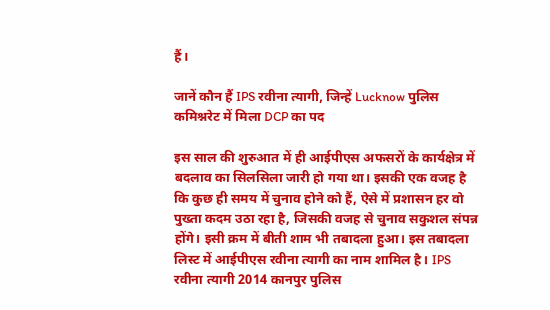हैं।

जानें कौन हैं IPS रवीना त्यागी, जिन्हें Lucknow पुलिस कमिश्नरेट में मिला DCP का पद

इस साल की शुरुआत में ही आईपीएस अफसरों के कार्यक्षेत्र में बदलाव का सिलसिला जारी हो गया था। इसकी एक वजह है कि कुछ ही समय में चुनाव होने को हैं, ऐसे में प्रशासन हर वो पुख्ता कदम उठा रहा है, जिसकी वजह से चुनाव सकुशल संपन्न होंगे। इसी क्रम में बीती शाम भी तबादला हुआ। इस तबादला लिस्ट में आईपीएस रवीना त्यागी का नाम शामिल है। IPS रवीना त्यागी 2014 कानपुर पुलिस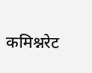कमिश्नरेट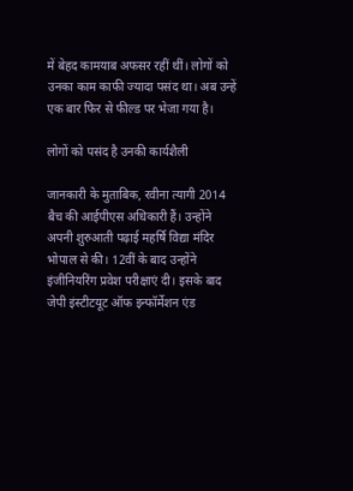में बेहद कामयाब अफसर रहीं थीं। लोगों को उनका काम काफी ज्यादा पसंद था। अब उन्हें एक बार फिर से फील्ड पर भेजा गया है।

लोगों को पसंद है उनकी कार्यशैली

जानकारी के मुताबिक, रवीना त्यागी 2014 बैच की आईपीएस अधिकारी हैं। उन्होंने अपनी शुरुआती पढ़ाई महर्षि विद्या मंदिर भोपाल से की। 12वीं के बाद उन्होंने इंजीनियरिंग प्रवेश परीक्षाएं दी। इसके बाद जेपी इंस्टीटयूट ऑफ इन्फॉर्मेशन एंड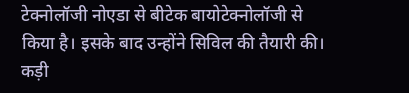टेक्नोलॉजी नोएडा से बीटेक बायोटेक्नोलॉजी से किया है। इसके बाद उन्होंने सिविल की तैयारी की। कड़ी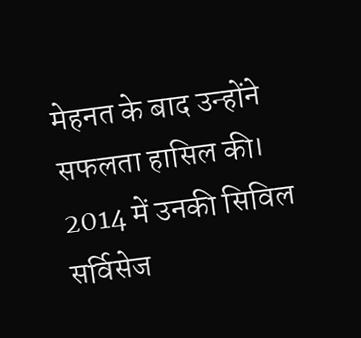मेहनत के बाद उन्होंने सफलता हासिल की। 2014 में उनकी सिविल सर्विसेज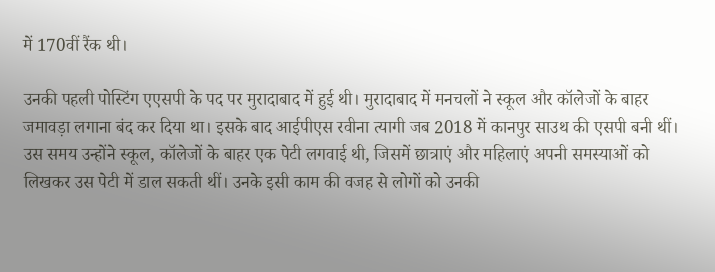में 170वीं रैंक थी।

उनकी पहली पोस्टिंग एएसपी के पद पर मुरादाबाद में हुई थी। मुरादाबाद में मनचलों ने स्कूल और कॉलेजों के बाहर जमावड़ा लगाना बंद कर दिया था। इसके बाद आईपीएस रवीना त्यागी जब 2018 में कानपुर साउथ की एसपी बनी थीं। उस समय उन्होंने स्कूल, कॉलेजों के बाहर एक पेटी लगवाई थी, जिसमें छात्राएं और महिलाएं अपनी समस्याओं को लिखकर उस पेटी में डाल सकती थीं। उनके इसी काम की वजह से लोगों को उनकी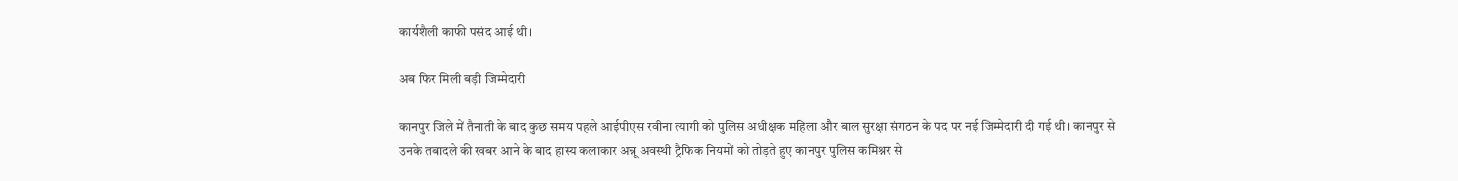कार्यशैली काफी पसंद आई थी।

अब फिर मिली बड़ी जिम्मेदारी

कानपुर जिले में तैनाती के बाद कुछ समय पहले आईपीएस रवीना त्यागी को पुलिस अधीक्षक महिला और बाल सुरक्षा संगठन के पद पर नई जिम्मेदारी दी गई थी। कानपुर से उनके तबादले की खबर आने के बाद हास्य कलाकार अन्नू अवस्थी ट्रैफिक नियमों को तोड़ते हुए कानपुर पुलिस कमिश्नर से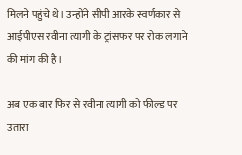मिलने पहुंचे थे। उन्होंने सीपी आरके स्वर्णकार से आईपीएस रवीना त्यागी के ट्रांसफर पर रोक लगाने की मांग की है।

अब एक बार फिर से रवीना त्यागी को फील्ड पर उतारा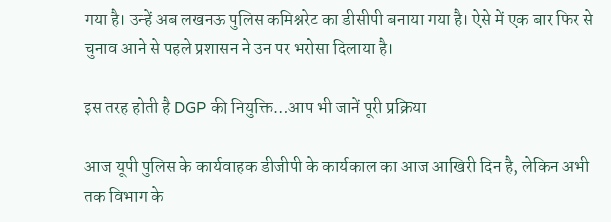गया है। उन्हें अब लखनऊ पुलिस कमिश्नरेट का डीसीपी बनाया गया है। ऐसे में एक बार फिर से चुनाव आने से पहले प्रशासन ने उन पर भरोसा दिलाया है।

इस तरह होती है DGP की नियुक्ति…आप भी जानें पूरी प्रक्रिया

आज यूपी पुलिस के कार्यवाहक डीजीपी के कार्यकाल का आज आखिरी दिन है, लेकिन अभी तक विभाग के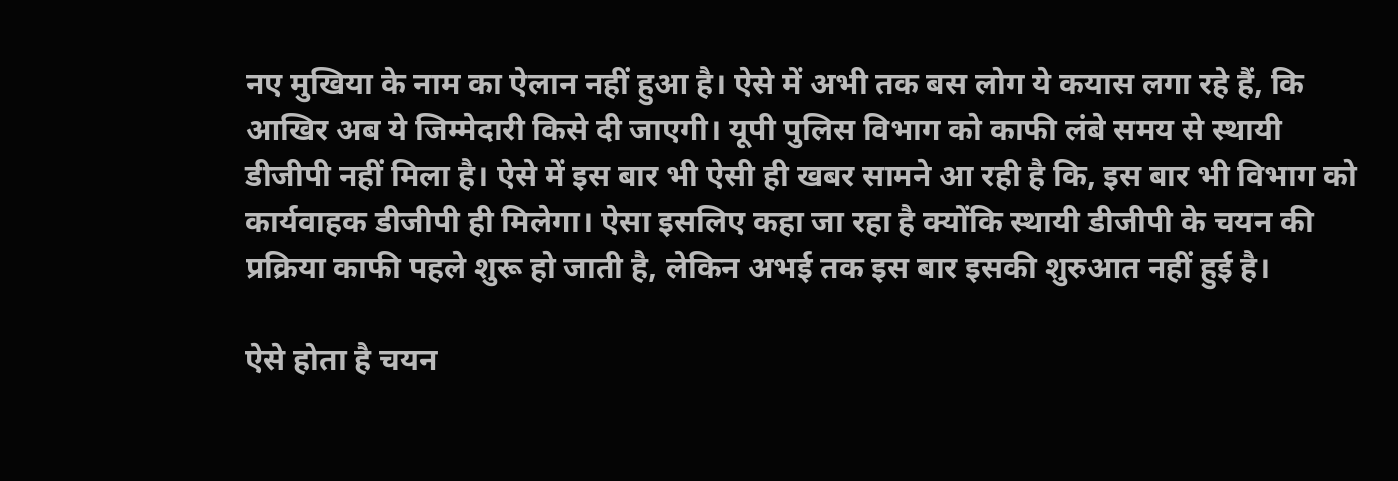नए मुखिया के नाम का ऐलान नहीं हुआ है। ऐसे में अभी तक बस लोग ये कयास लगा रहे हैं, कि आखिर अब ये जिम्मेदारी किसे दी जाएगी। यूपी पुलिस विभाग को काफी लंबे समय से स्थायी डीजीपी नहीं मिला है। ऐसे में इस बार भी ऐसी ही खबर सामने आ रही है कि, इस बार भी विभाग को कार्यवाहक डीजीपी ही मिलेगा। ऐसा इसलिए कहा जा रहा है क्योंकि स्थायी डीजीपी के चयन की प्रक्रिया काफी पहले शुरू हो जाती है, लेकिन अभई तक इस बार इसकी शुरुआत नहीं हुई है।

ऐसे होता है चयन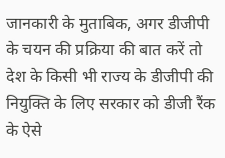जानकारी के मुताबिक, अगर डीजीपी के चयन की प्रक्रिया की बात करें तो देश के किसी भी राज्य के डीजीपी की नियुक्ति के लिए सरकार को डीजी रैंक के ऐसे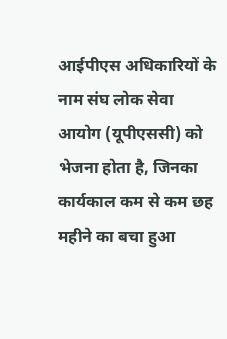आईपीएस अधिकारियों के नाम संघ लोक सेवा आयोग (यूपीएससी) को भेजना होता है, जिनका कार्यकाल कम से कम छह महीने का बचा हुआ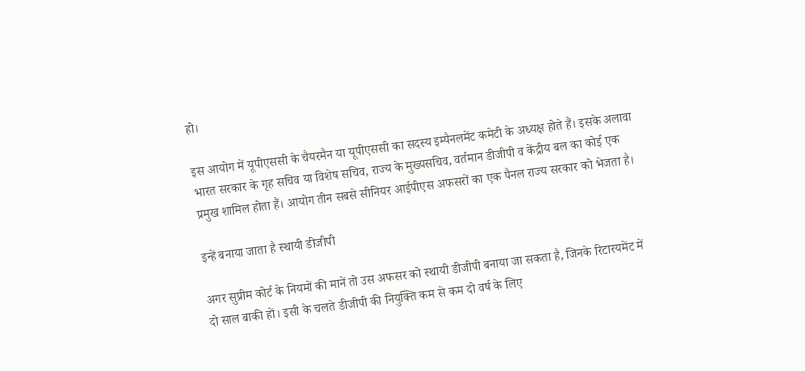हो।

इस आयोग में यूपीएससी के चैयरमैन या यूपीएससी का सदस्य इम्पैनलमेंट कमेटी के अध्यक्ष होते हैं। इसके अलावा भारत सरकार के गृह सचिव या विशेष सचिव, राज्य के मुख्यसचिव, वर्तमान डीजीपी व केंद्रीय बल का कोई एक प्रमुख शामिल होता हैं। आयोग तीन सबसे सीनियर आईपीएस अफसरों का एक पैनल राज्य सरकार को भेजता है।

इन्हें बनाया जाता है स्थायी डीजीपी

अगर सुप्रीम कोर्ट के नियमों की मानें तो उस अफसर को स्थायी डीजीपी बनाया जा सकता है, जिनके रिटारयमेंट में दो साल बाकी हों। इसी के चलते डीजीपी की नियुक्ति कम से कम दो वर्ष के लिए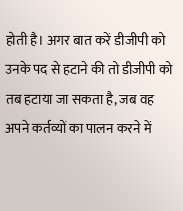होती है। अगर बात करें डीजीपी को उनके पद से हटाने की तो डीजीपी को तब हटाया जा सकता है, जब वह अपने कर्तव्यों का पालन करने में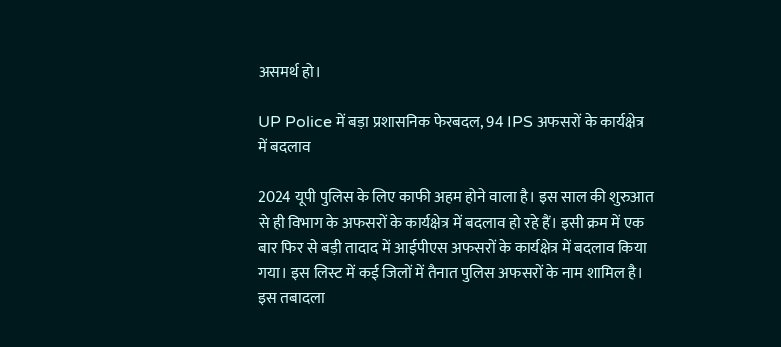असमर्थ हो।

UP Police में बड़ा प्रशासनिक फेरबदल, 94 IPS अफसरों के कार्यक्षेत्र में बदलाव

2024 यूपी पुलिस के लिए काफी अहम होने वाला है। इस साल की शुरुआत से ही विभाग के अफसरों के कार्यक्षेत्र में बदलाव हो रहे हैं। इसी क्रम में एक बार फिर से बड़ी तादाद में आईपीएस अफसरों के कार्यक्षेत्र में बदलाव किया गया। इस लिस्ट में कई जिलों में तैनात पुलिस अफसरों के नाम शामिल है। इस तबादला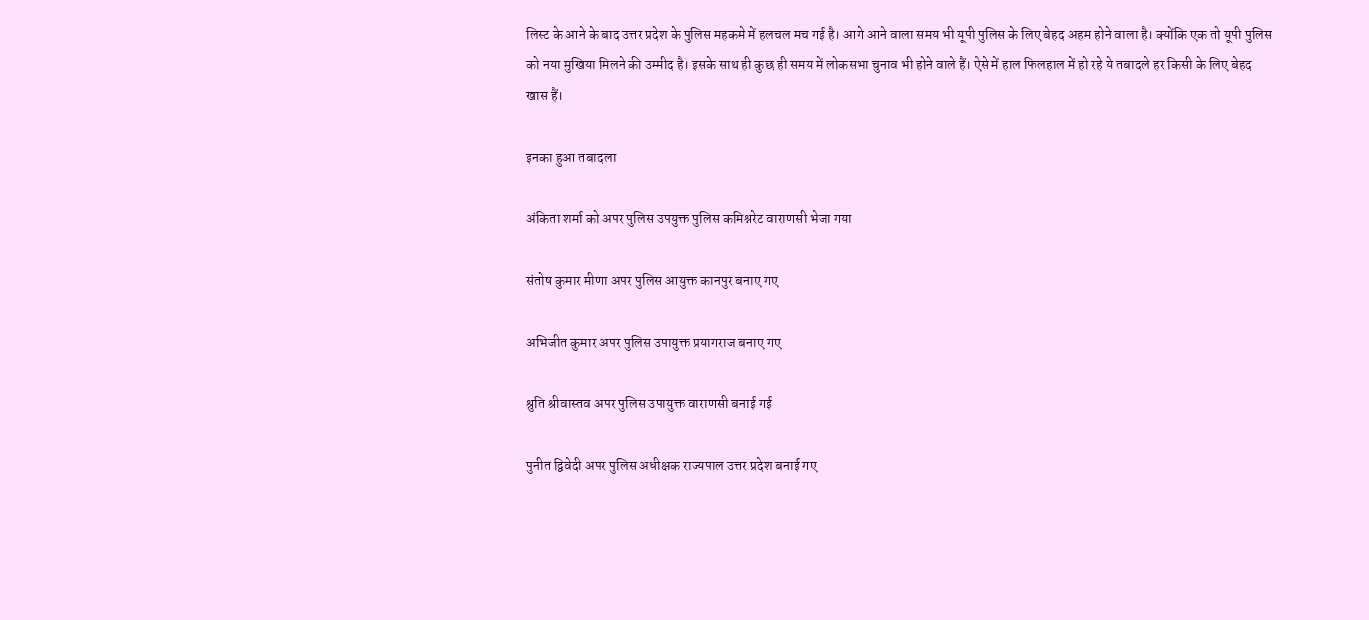लिस्ट के आने के बाद उत्तर प्रदेश के पुलिस महकमे में हलचल मच गई है। आगे आने वाला समय भी यूपी पुलिस के लिए बेहद अहम होने वाला है। क्योंकि एक तो यूपी पुलिस को नया मुखिया मिलने की उम्मीद है। इसके साथ ही कुछ ही समय में लोकसभा चुनाव भी होने वाले हैं। ऐसे में हाल फिलहाल में हो रहे ये तबादले हर किसी के लिए बेहद खास हैं।

इनका हुआ तबादला

अंकिता शर्मा को अपर पुलिस उपयुक्त पुलिस कमिश्नरेट वाराणसी भेजा गया

संतोष कुमार मीणा अपर पुलिस आयुक्त कानपुर बनाए गए

अभिजीत कुमार अपर पुलिस उपायुक्त प्रयागराज बनाए गए

श्रुति श्रीवास्तव अपर पुलिस उपायुक्त वाराणसी बनाई गई

पुनीत द्विवेदी अपर पुलिस अधीक्षक राज्यपाल उत्तर प्रदेश बनाई गए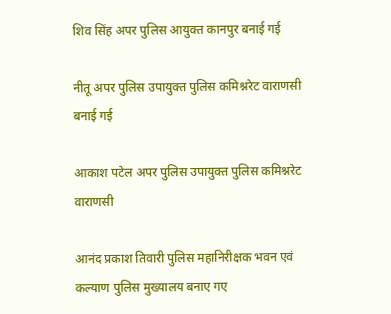शिव सिंह अपर पुलिस आयुक्त कानपुर बनाई गई

नीतू अपर पुलिस उपायुक्त पुलिस कमिश्नरेट वाराणसी बनाई गई

आकाश पटेल अपर पुलिस उपायुक्त पुलिस कमिश्नरेट वाराणसी

आनंद प्रकाश तिवारी पुलिस महानिरीक्षक भवन एवं कल्याण पुलिस मुख्यालय बनाए गए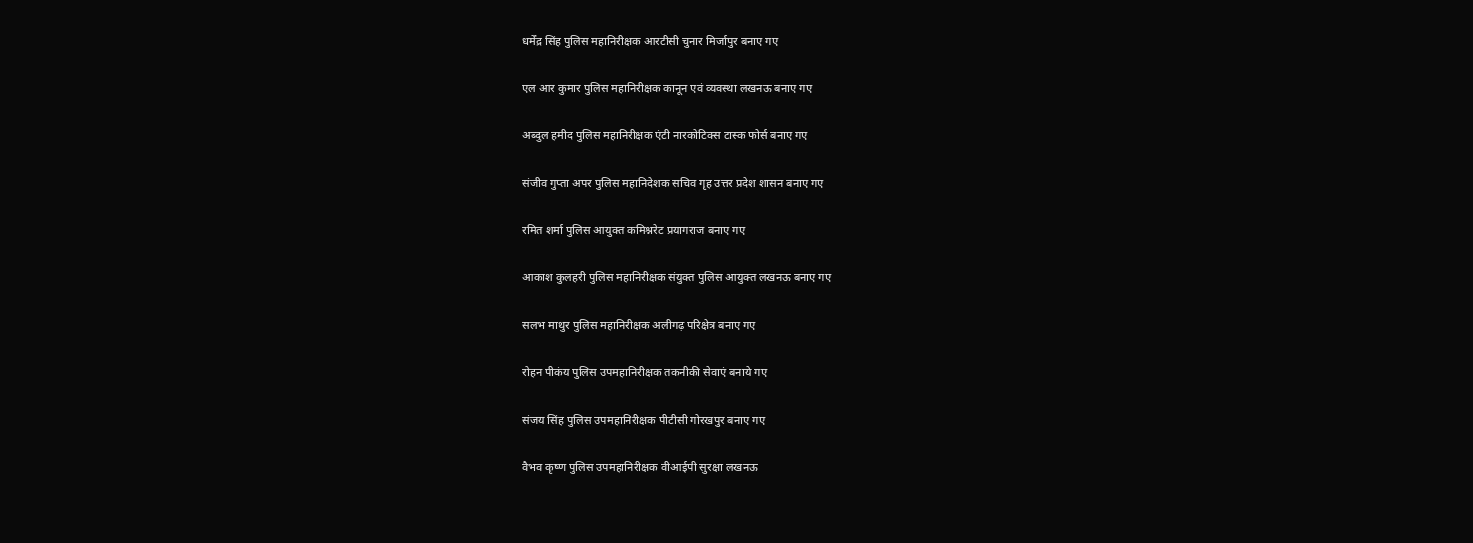धर्मेंद्र सिंह पुलिस महानिरीक्षक आरटीसी चुनार मिर्जापुर बनाए गए

एल आर कुमार पुलिस महानिरीक्षक कानून एवं व्यवस्था लखनऊ बनाए गए

अब्दुल हमीद पुलिस महानिरीक्षक एंटी नारकोटिक्स टास्क फोर्स बनाए गए

संजीव गुप्ता अपर पुलिस महानिदेशक सचिव गृह उत्तर प्रदेश शासन बनाए गए

रमित शर्मा पुलिस आयुक्त कमिश्नरेट प्रयागराज बनाए गए

आकाश कुलहरी पुलिस महानिरीक्षक संयुक्त पुलिस आयुक्त लखनऊ बनाए गए

सलभ माथुर पुलिस महानिरीक्षक अलीगढ़ परिक्षेत्र बनाए गए

रोहन पीकंय पुलिस उपमहानिरीक्षक तकनीकी सेवाएं बनाये गए

संजय सिंह पुलिस उपमहानिरीक्षक पीटीसी गोरखपुर बनाए गए

वैभव कृष्ण पुलिस उपमहानिरीक्षक वीआईपी सुरक्षा लखनऊ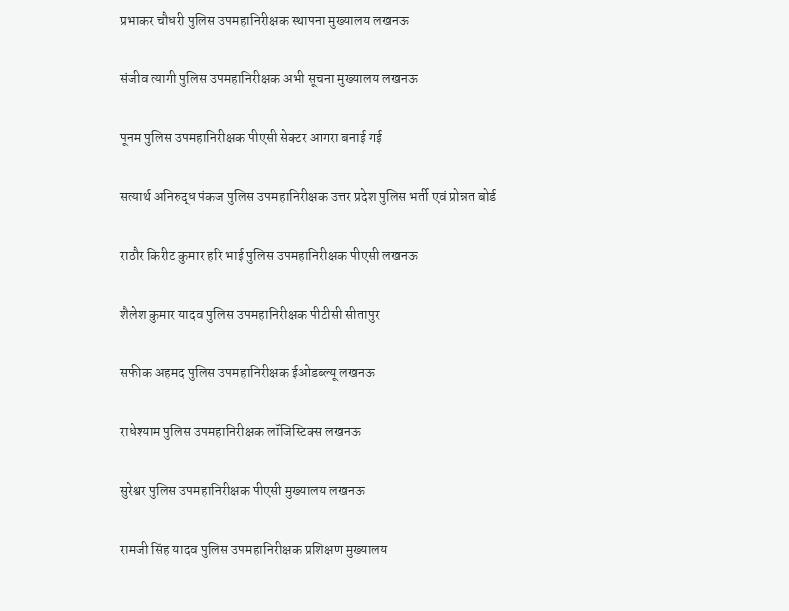प्रभाकर चौधरी पुलिस उपमहानिरीक्षक स्थापना मुख्यालय लखनऊ

संजीव त्यागी पुलिस उपमहानिरीक्षक अभी सूचना मुख्यालय लखनऊ

पूनम पुलिस उपमहानिरीक्षक पीएसी सेक्टर आगरा बनाई गई

सत्यार्थ अनिरुद्ध पंकज पुलिस उपमहानिरीक्षक उत्तर प्रदेश पुलिस भर्ती एवं प्रोन्नत बोर्ड

राठौर किरीट कुमार हरि भाई पुलिस उपमहानिरीक्षक पीएसी लखनऊ

शैलेश कुमार यादव पुलिस उपमहानिरीक्षक पीटीसी सीतापुर

सफीक अहमद पुलिस उपमहानिरीक्षक ईओडब्ल्यू लखनऊ

राधेश्याम पुलिस उपमहानिरीक्षक लॉजिस्टिक्स लखनऊ

सुरेश्वर पुलिस उपमहानिरीक्षक पीएसी मुख्यालय लखनऊ

रामजी सिंह यादव पुलिस उपमहानिरीक्षक प्रशिक्षण मुख्यालय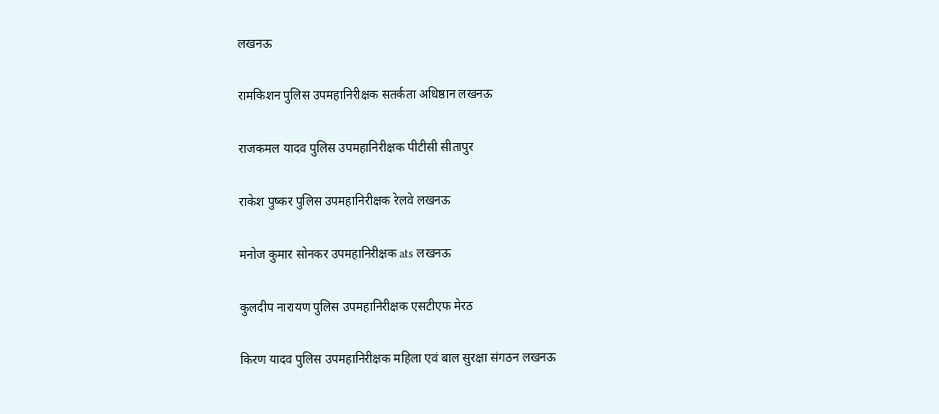लखनऊ

रामकिशन पुलिस उपमहानिरीक्षक सतर्कता अधिष्ठान लखनऊ

राजकमल यादव पुलिस उपमहानिरीक्षक पीटीसी सीतापुर

राकेश पुष्कर पुलिस उपमहानिरीक्षक रेलवे लखनऊ

मनोज कुमार सोनकर उपमहानिरीक्षक ats लखनऊ

कुलदीप नारायण पुलिस उपमहानिरीक्षक एसटीएफ मेरठ

किरण यादव पुलिस उपमहानिरीक्षक महिला एवं बाल सुरक्षा संगठन लखनऊ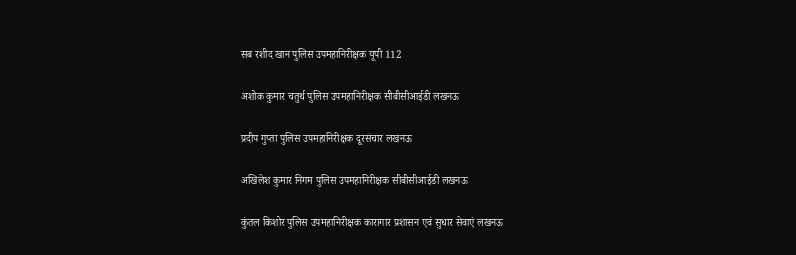सब रशीद खान पुलिस उपमहानिरीक्षक यूपी 112

अशोक कुमार चतुर्थ पुलिस उपमहानिरीक्षक सीबीसीआईडी लखनऊ

प्रदीप गुप्ता पुलिस उपमहानिरीक्षक दूरसंचार लखनऊ

अखिलेश कुमार निगम पुलिस उपमहानिरीक्षक सीबीसीआईडी लखनऊ

कुंतल किशोर पुलिस उपमहानिरीक्षक कारागार प्रशासन एवं सुधार सेवाएं लखनऊ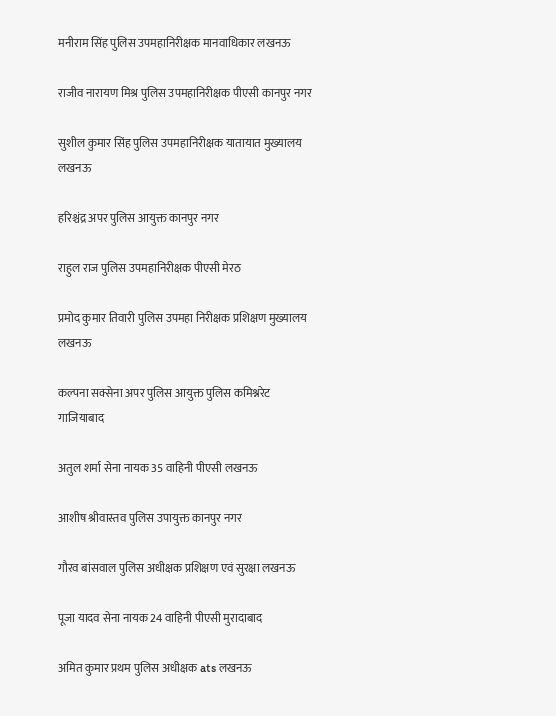मनीराम सिंह पुलिस उपमहानिरीक्षक मानवाधिकार लखनऊ

राजीव नारायण मिश्र पुलिस उपमहानिरीक्षक पीएसी कानपुर नगर

सुशील कुमार सिंह पुलिस उपमहानिरीक्षक यातायात मुख्यालय लखनऊ

हरिश्चंद्र अपर पुलिस आयुक्त कानपुर नगर

राहुल राज पुलिस उपमहानिरीक्षक पीएसी मेरठ

प्रमोद कुमार तिवारी पुलिस उपमहा निरीक्षक प्रशिक्षण मुख्यालय लखनऊ

कल्पना सक्सेना अपर पुलिस आयुक्त पुलिस कमिश्नरेट गाजियाबाद

अतुल शर्मा सेना नायक 35 वाहिनी पीएसी लखनऊ

आशीष श्रीवास्तव पुलिस उपायुक्त कानपुर नगर

गौरव बांसवाल पुलिस अधीक्षक प्रशिक्षण एवं सुरक्षा लखनऊ

पूजा यादव सेना नायक 24 वाहिनी पीएसी मुरादाबाद

अमित कुमार प्रथम पुलिस अधीक्षक ats लखनऊ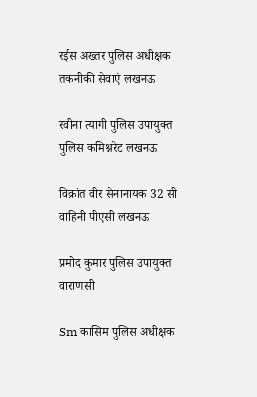रईस अख्तर पुलिस अधीक्षक तकनीकी सेवाएं लखनऊ

रवीना त्यागी पुलिस उपायुक्त पुलिस कमिश्नरेट लखनऊ

विक्रांत वीर सेनानायक 32 सी वाहिनी पीएसी लखनऊ

प्रमोद कुमार पुलिस उपायुक्त वाराणसी

Sm कासिम पुलिस अधीक्षक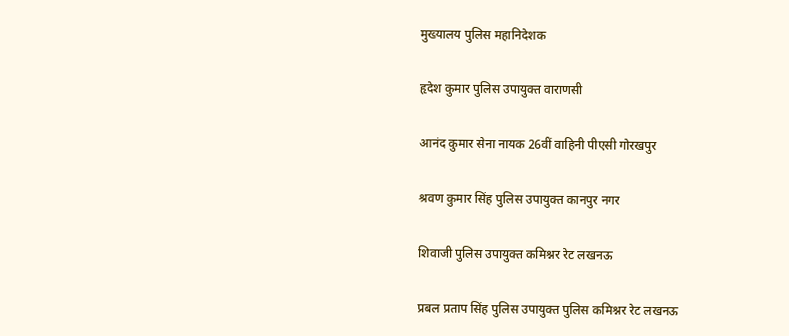मुख्यालय पुलिस महानिदेशक

हृदेश कुमार पुलिस उपायुक्त वाराणसी

आनंद कुमार सेना नायक 26वीं वाहिनी पीएसी गोरखपुर

श्रवण कुमार सिंह पुलिस उपायुक्त कानपुर नगर

शिवाजी पुलिस उपायुक्त कमिश्नर रेट लखनऊ

प्रबल प्रताप सिंह पुलिस उपायुक्त पुलिस कमिश्नर रेट लखनऊ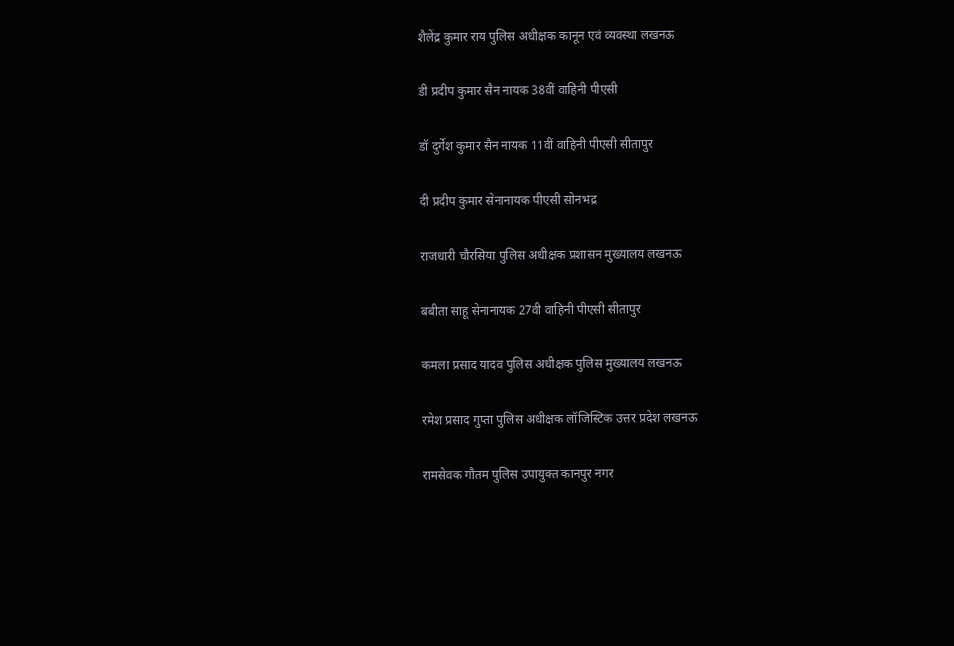शैलेंद्र कुमार राय पुलिस अधीक्षक कानून एवं व्यवस्था लखनऊ

डी प्रदीप कुमार सैन नायक 38वीं वाहिनी पीएसी

डॉ दुर्गेश कुमार सैन नायक 11वीं वाहिनी पीएसी सीतापुर

दी प्रदीप कुमार सेनानायक पीएसी सोनभद्र

राजधारी चौरसिया पुलिस अधीक्षक प्रशासन मुख्यालय लखनऊ

बबीता साहू सेनानायक 27वी वाहिनी पीएसी सीतापुर

कमला प्रसाद यादव पुलिस अधीक्षक पुलिस मुख्यालय लखनऊ

रमेश प्रसाद गुप्ता पुलिस अधीक्षक लॉजिस्टिक उत्तर प्रदेश लखनऊ

रामसेवक गौतम पुलिस उपायुक्त कानपुर नगर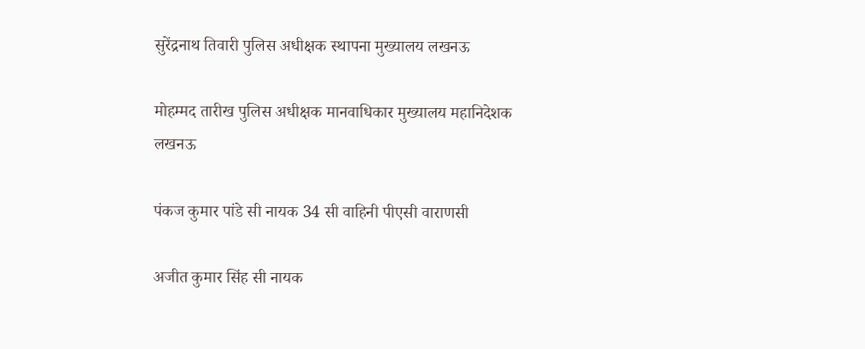सुरेंद्रनाथ तिवारी पुलिस अधीक्षक स्थापना मुख्यालय लखनऊ

मोहम्मद तारीख पुलिस अधीक्षक मानवाधिकार मुख्यालय महानिदेशक लखनऊ

पंकज कुमार पांडे सी नायक 34 सी वाहिनी पीएसी वाराणसी

अजीत कुमार सिंह सी नायक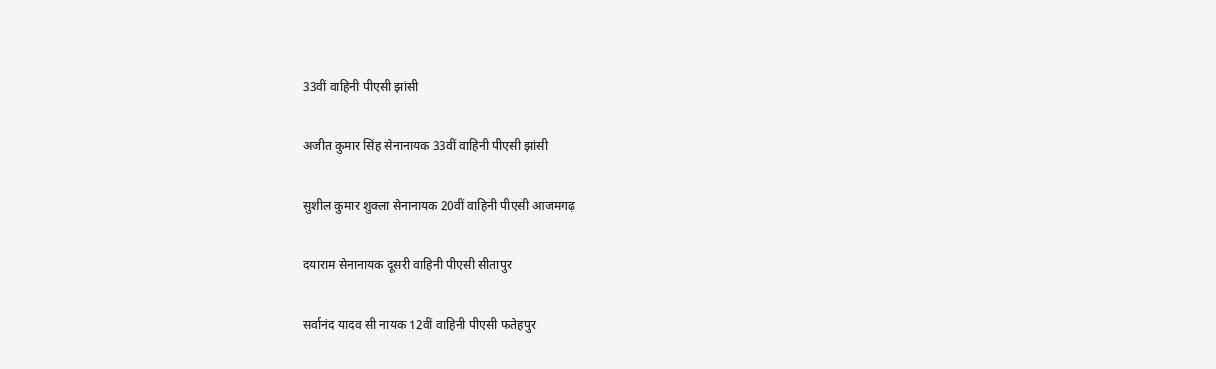33वीं वाहिनी पीएसी झांसी

अजीत कुमार सिंह सेनानायक 33वीं वाहिनी पीएसी झांसी

सुशील कुमार शुक्ला सेनानायक 20वीं वाहिनी पीएसी आजमगढ़

दयाराम सेनानायक दूसरी वाहिनी पीएसी सीतापुर

सर्वानंद यादव सी नायक 12वीं वाहिनी पीएसी फतेहपुर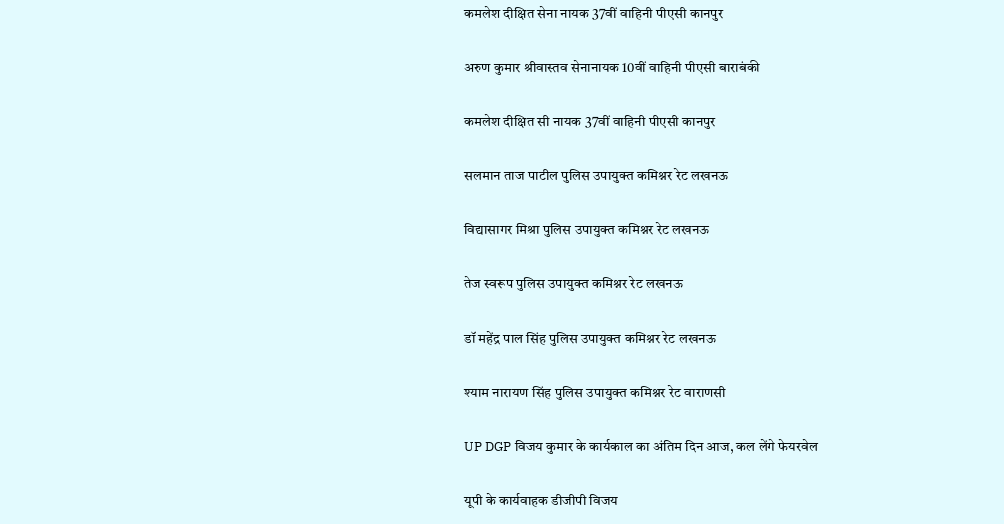कमलेश दीक्षित सेना नायक 37वीं वाहिनी पीएसी कानपुर

अरुण कुमार श्रीवास्तव सेनानायक 10वीं वाहिनी पीएसी बाराबंकी

कमलेश दीक्षित सी नायक 37वीं वाहिनी पीएसी कानपुर

सलमान ताज पाटील पुलिस उपायुक्त कमिश्नर रेट लखनऊ

विद्यासागर मिश्रा पुलिस उपायुक्त कमिश्नर रेट लखनऊ

तेज स्वरूप पुलिस उपायुक्त कमिश्नर रेट लखनऊ

डॉ महेंद्र पाल सिंह पुलिस उपायुक्त कमिश्नर रेट लखनऊ

श्याम नारायण सिंह पुलिस उपायुक्त कमिश्नर रेट वाराणसी

UP DGP विजय कुमार के कार्यकाल का अंतिम दिन आज, कल लेंगे फेयरवेल

यूपी के कार्यवाहक डीजीपी विजय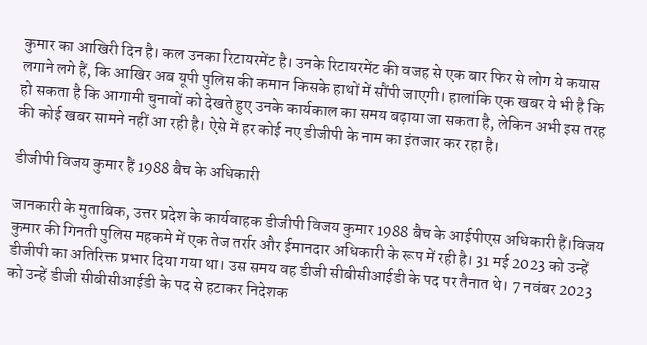कुमार का आखिरी दिन है। कल उनका रिटायरमेंट है। उनके रिटायरमेंट की वजह से एक बार फिर से लोग ये कयास लगाने लगे हैं, कि आखिर अब यूपी पुलिस की कमान किसके हाथों में सौंपी जाएगी। हालांकि एक खबर ये भी है कि हो सकता है कि आगामी चुनावों को देखते हुए उनके कार्यकाल का समय बढ़ाया जा सकता है, लेकिन अभी इस तरह की कोई खबर सामने नहीं आ रही है। ऐसे में हर कोई नए डीजीपी के नाम का इंतजार कर रहा है।

डीजीपी विजय कुमार हैं 1988 बैच के अधिकारी

जानकारी के मुताबिक, उत्तर प्रदेश के कार्यवाहक डीजीपी विजय कुमार 1988 बैच के आईपीएस अधिकारी हैं।विजय कुमार की गिनती पुलिस महकमे में एक तेज तर्रार और ईमानदार अधिकारी के रूप में रही है। 31 मई 2023 को उन्हें डीजीपी का अतिरिक्त प्रभार दिया गया था। उस समय वह डीजी सीबीसीआईडी के पद पर तैनात थे। 7 नवंबर 2023 को उन्हें डीजी सीबीसीआईडी के पद से हटाकर निदेशक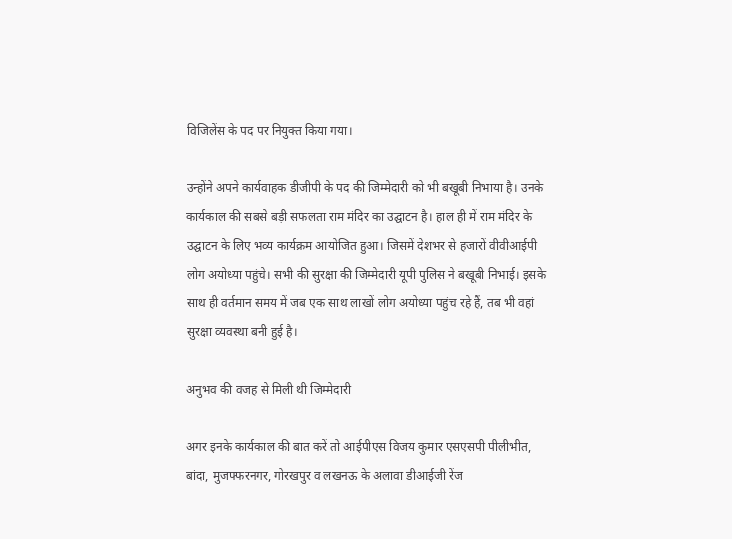विजिलेंस के पद पर नियुक्त किया गया।

उन्होंने अपने कार्यवाहक डीजीपी के पद की जिम्मेदारी को भी बखूबी निभाया है। उनके कार्यकाल की सबसे बड़ी सफलता राम मंदिर का उद्घाटन है। हाल ही में राम मंदिर के उद्घाटन के लिए भव्य कार्यक्रम आयोजित हुआ। जिसमें देशभर से हजारों वीवीआईपी लोग अयोध्या पहुंचे। सभी की सुरक्षा की जिम्मेदारी यूपी पुलिस ने बखूबी निभाई। इसके साथ ही वर्तमान समय में जब एक साथ लाखों लोग अयोध्या पहुंच रहे हैं, तब भी वहां सुरक्षा व्यवस्था बनी हुई है।

अनुभव की वजह से मिली थी जिम्मेदारी

अगर इनके कार्यकाल की बात करें तो आईपीएस विजय कुमार एसएसपी पीलीभीत, बांदा, मुजफ्फरनगर, गोरखपुर व लखनऊ के अलावा डीआईजी रेंज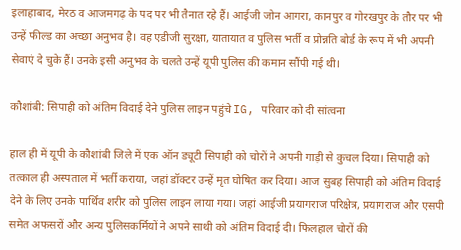इलाहाबाद, मेरठ व आजमगढ़ के पद पर भी तैनात रहे हैं। आईजी जोन आगरा, कानपुर व गोरखपुर के तौर पर भी उन्हें फील्ड का अच्छा अनुभव है। वह एडीजी सुरक्षा, यातायात व पुलिस भर्ती व प्रोन्नति बोर्ड के रूप में भी अपनी सेवाएं दे चुके हैं। उनके इसी अनुभव के चलते उन्हें यूपी पुलिस की कमान सौंपी गई थी।

कौशांबी: सिपाही को अंतिम विदाई देने पुलिस लाइन पहुंचे IG, परिवार को दी सांत्वना

हाल ही में यूपी के कौशांबी जिले में एक ऑन ड्यूटी सिपाही को चोरों ने अपनी गाड़ी से कुचल दिया। सिपाही को तत्काल ही अस्पताल में भर्ती कराया, जहां डॉक्टर उन्हें मृत घोषित कर दिया। आज सुबह सिपाही को अंतिम विदाई देने के लिए उनके पार्थिव शरीर को पुलिस लाइन लाया गया। जहां आईजी प्रयागराज परिक्षेत्र, प्रयागराज और एसपी समेत अफसरों और अन्य पुलिसकर्मियों ने अपने साथी को अंतिम विदाई दी। फिलहाल चोरों की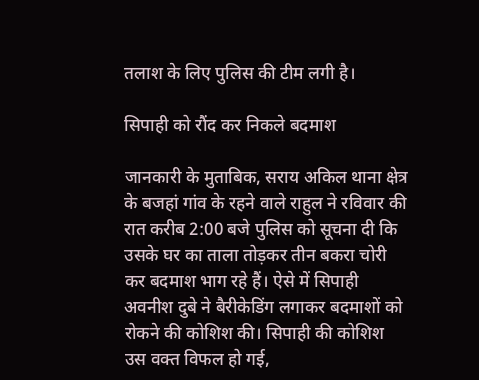तलाश के लिए पुलिस की टीम लगी है।

सिपाही को रौंद कर निकले बदमाश

जानकारी के मुताबिक, सराय अकिल थाना क्षेत्र के बजहां गांव के रहने वाले राहुल ने रविवार की रात करीब 2:00 बजे पुलिस को सूचना दी कि उसके घर का ताला तोड़कर तीन बकरा चोरी कर बदमाश भाग रहे हैं। ऐसे में सिपाही अवनीश दुबे ने बैरीकेडिंग लगाकर बदमाशों को रोकने की कोशिश की। सिपाही की कोशिश उस वक्त विफल हो गई,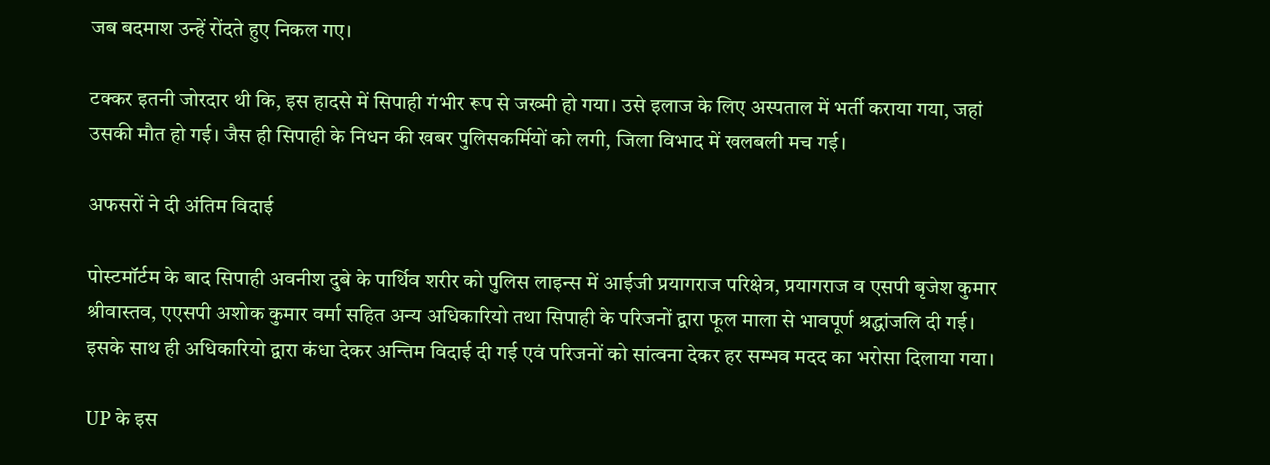जब बदमाश उन्हें रोंदते हुए निकल गए।

टक्कर इतनी जोरदार थी कि, इस हादसे में सिपाही गंभीर रूप से जख्मी हो गया। उसे इलाज के लिए अस्पताल में भर्ती कराया गया, जहां उसकी मौत हो गई। जैस ही सिपाही के निधन की खबर पुलिसकर्मियों को लगी, जिला विभाद में खलबली मच गई।

अफसरों ने दी अंतिम विदाई

पोस्टमॉर्टम के बाद सिपाही अवनीश दुबे के पार्थिव शरीर को पुलिस लाइन्स में आईजी प्रयागराज परिक्षेत्र, प्रयागराज व एसपी बृजेश कुमार श्रीवास्तव, एएसपी अशोक कुमार वर्मा सहित अन्य अधिकारियो तथा सिपाही के परिजनों द्वारा फूल माला से भावपूर्ण श्रद्धांजलि दी गई। इसके साथ ही अधिकारियो द्वारा कंधा देकर अन्तिम विदाई दी गई एवं परिजनों को सांत्वना देकर हर सम्भव मदद का भरोसा दिलाया गया।

UP के इस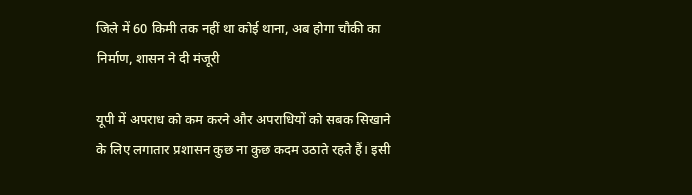जिले में 60 किमी तक नहीं था कोई थाना, अब होगा चौकी का निर्माण, शासन ने दी मंजूरी

यूपी में अपराध को कम करने और अपराधियों को सबक सिखाने के लिए लगातार प्रशासन कुछ ना कुछ कदम उठाते रहते हैं। इसी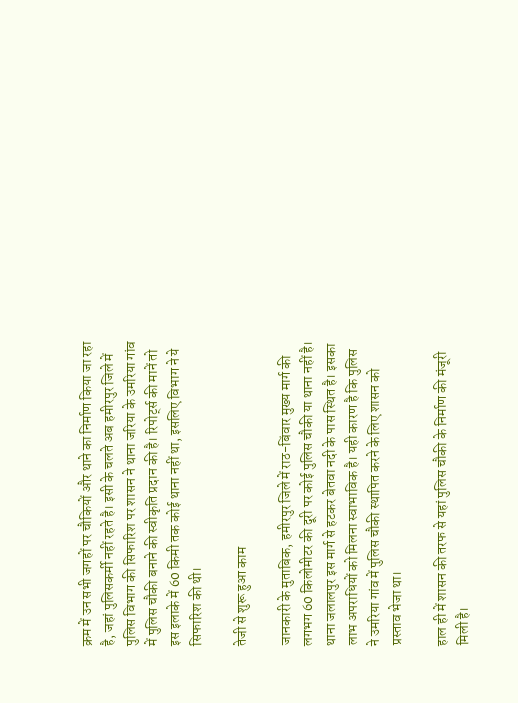क्रम में उन सभी जगहों पर चौकियों और थाने का निर्माण किया जा रहा है, जहां पुलिसकर्मी नहीं रहते है। इसी के चलते अब हमीरपुर जिले में पुलिस विभाग की सिफारिश पर शासन ने थाना जरिया के उमरिया गांव में पुलिस चौकी बनाने की स्वीकृति प्रदान की है। रिपोर्ट्स की मानें तो इस इलाके में 60 किमी तक कोई थाना नहीं था, इसलिए विभाग ने ये सिफारिश की थी।

तेजी से शुरू हुआ काम

जानकारी के मुताबिक, हमीरपुर जिले में राठ-बिंवार मुख्य मार्ग की लगभग 60 किलोमीटर की दूरी पर कोई पुलिस चौकी या थाना नहीं है। थाना जलालपुर इस मार्ग से हटकर बेतवा नदी के पास स्थित है। इसका लाभ अपराधियों को मिलना स्वाभाविक है। यही कारण है कि पुलिस ने उमरिया गांव में पुलिस चौकी स्थापित करने के लिए शासन को प्रस्ताव भेजा था।

हाल ही में शासन की तरफ से यहां पुलिस चौकी के निर्माण की मंजूरी मिली है।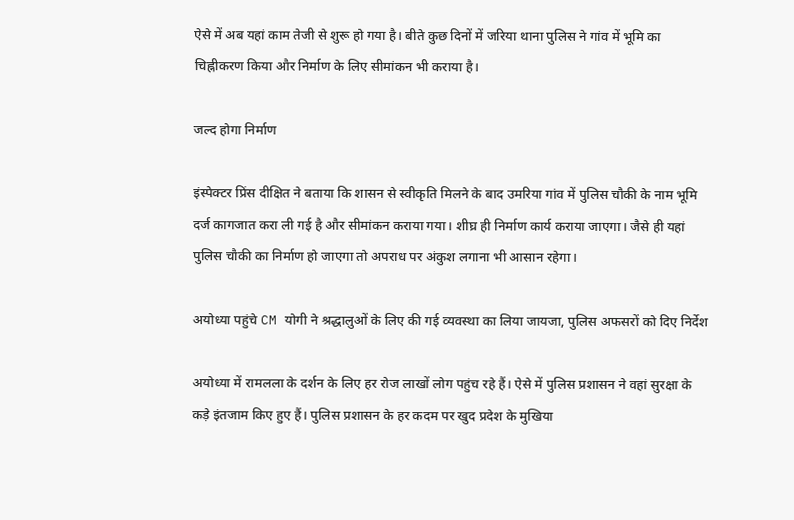ऐसे में अब यहां काम तेजी से शुरू हो गया है। बीते कुछ दिनों में जरिया थाना पुलिस ने गांव में भूमि का चिह्नीकरण किया और निर्माण के लिए सीमांकन भी कराया है।

जल्द होगा निर्माण

इंस्पेक्टर प्रिंस दीक्षित ने बताया कि शासन से स्वीकृति मिलने के बाद उमरिया गांव में पुलिस चौकी के नाम भूमि दर्ज कागजात करा ली गई है और सीमांकन कराया गया। शीघ्र ही निर्माण कार्य कराया जाएगा। जैसे ही यहां पुलिस चौकी का निर्माण हो जाएगा तो अपराध पर अंकुश लगाना भी आसान रहेगा।

अयोध्या पहुंचे CM योगी ने श्रद्धालुओं के लिए की गई व्यवस्था का लिया जायजा, पुलिस अफसरों को दिए निर्देश

अयोध्या में रामलला के दर्शन के लिए हर रोज लाखों लोग पहुंच रहे हैं। ऐसे में पुलिस प्रशासन ने वहां सुरक्षा के कड़े इंतजाम किए हुए हैं। पुलिस प्रशासन के हर कदम पर खुद प्रदेश के मुखिया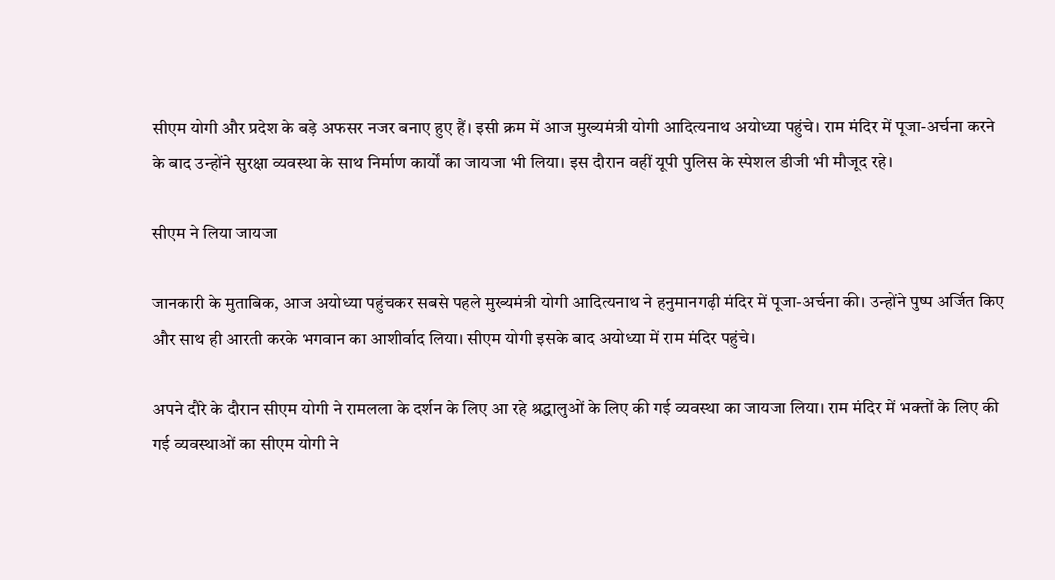सीएम योगी और प्रदेश के बड़े अफसर नजर बनाए हुए हैं। इसी क्रम में आज मुख्यमंत्री योगी आदित्यनाथ अयोध्या पहुंचे। राम मंदिर में पूजा-अर्चना करने के बाद उन्होंने सुरक्षा व्यवस्था के साथ निर्माण कार्यों का जायजा भी लिया। इस दौरान वहीं यूपी पुलिस के स्पेशल डीजी भी मौजूद रहे।

सीएम ने लिया जायजा

जानकारी के मुताबिक, आज अयोध्या पहुंचकर सबसे पहले मुख्यमंत्री योगी आदित्यनाथ ने हनुमानगढ़ी मंदिर में पूजा-अर्चना की। उन्होंने पुष्प अर्जित किए और साथ ही आरती करके भगवान का आशीर्वाद लिया। सीएम योगी इसके बाद अयोध्या में राम मंदिर पहुंचे।

अपने दौरे के दौरान सीएम योगी ने रामलला के दर्शन के लिए आ रहे श्रद्धालुओं के लिए की गई व्यवस्था का जायजा लिया। राम मंदिर में भक्तों के लिए की गई व्यवस्थाओं का सीएम योगी ने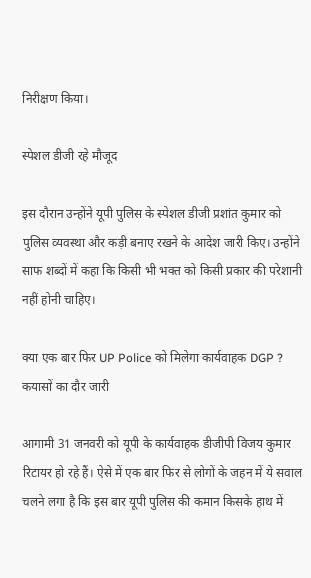निरीक्षण किया।

स्पेशल डीजी रहे मौजूद

इस दौरान उन्होंने यूपी पुलिस के स्पेशल डीजी प्रशांत कुमार को पुलिस व्यवस्था और कड़ी बनाए रखने के आदेश जारी किए। उन्होंने साफ शब्दों में कहा कि किसी भी भक्त को किसी प्रकार की परेशानी नहीं होनी चाहिए।

क्या एक बार फिर UP Police को मिलेगा कार्यवाहक DGP ? कयासों का दौर जारी

आगामी 31 जनवरी को यूपी के कार्यवाहक डीजीपी विजय कुमार रिटायर हो रहे हैं। ऐसे में एक बार फिर से लोगों के जहन में ये सवाल चलने लगा है कि इस बार यूपी पुलिस की कमान किसके हाथ में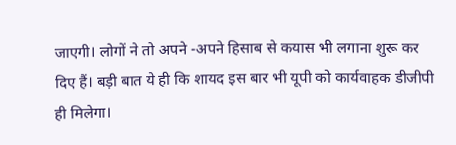जाएगी। लोगों ने तो अपने -अपने हिसाब से कयास भी लगाना शुरू कर दिए हैं। बड़ी बात ये ही कि शायद इस बार भी यूपी को कार्यवाहक डीजीपी ही मिलेगा।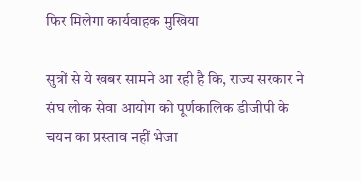फिर मिलेगा कार्यवाहक मुखिया

सुत्रों से ये खबर सामने आ रही है कि, राज्य सरकार ने संघ लोक सेवा आयोग को पूर्णकालिक डीजीपी के चयन का प्रस्ताव नहीं भेजा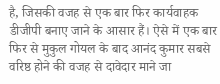है, जिसकी वजह से एक बार फिर कार्यवाहक डीजीपी बनाए जाने के आसार हैं। ऐसे में एक बार फिर से मुकुल गोयल के बाद आनंद कुमार सबसे वरिष्ठ होने की वजह से दावेदार माने जा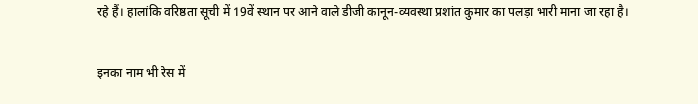रहे हैं। हालांकि वरिष्ठता सूची में 19वें स्थान पर आने वाले डीजी कानून-व्यवस्था प्रशांत कुमार का पलड़ा भारी माना जा रहा है।

इनका नाम भी रेस में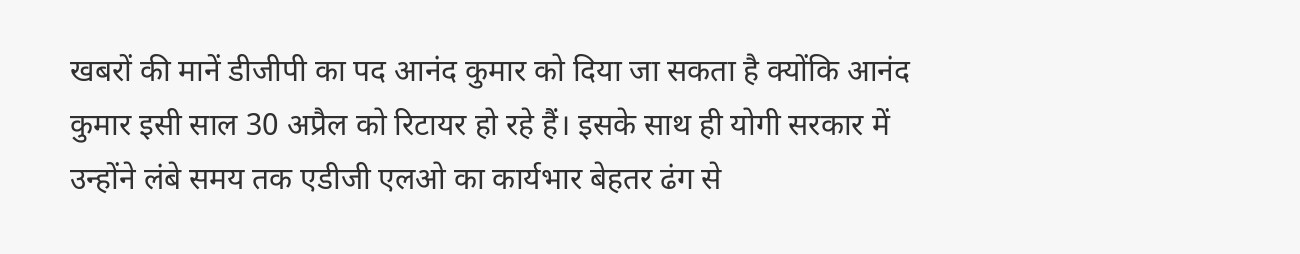खबरों की मानें डीजीपी का पद आनंद कुमार को दिया जा सकता है क्योंकि आनंद कुमार इसी साल 30 अप्रैल को रिटायर हो रहे हैं। इसके साथ ही योगी सरकार में उन्होंने लंबे समय तक एडीजी एलओ का कार्यभार बेहतर ढंग से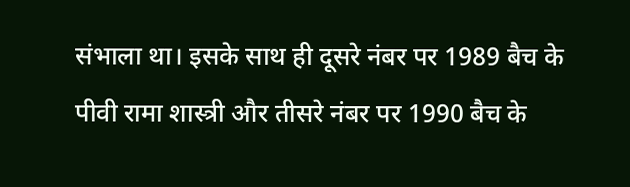संभाला था। इसके साथ ही दूसरे नंबर पर 1989 बैच के पीवी रामा शास्त्री और तीसरे नंबर पर 1990 बैच के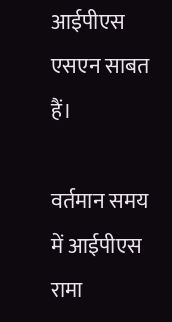आईपीएस एसएन साबत हैं।

वर्तमान समय में आईपीएस रामा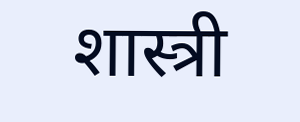शास्त्री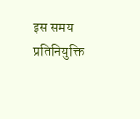इस समय प्रतिनियुक्ति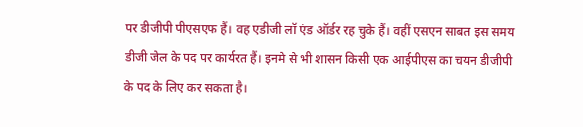पर डीजीपी पीएसएफ हैं। वह एडीजी लॉ एंड ऑर्डर रह चुके हैं। वहीं एसएन साबत इस समय डीजी जेल के पद पर कार्यरत हैं। इनमे से भी शासन किसी एक आईपीएस का चयन डीजीपी के पद के लिए कर सकता है।